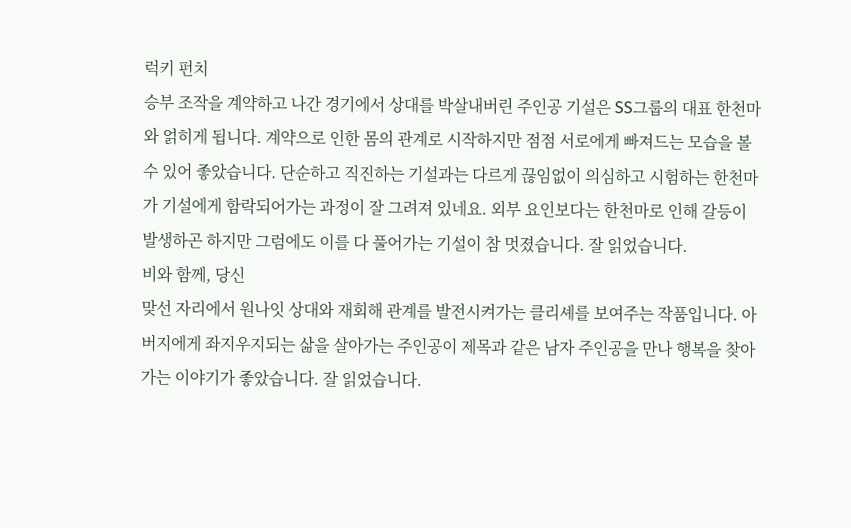럭키 펀치
승부 조작을 계약하고 나간 경기에서 상대를 박살내버린 주인공 기설은 SS그룹의 대표 한천마와 얽히게 됩니다. 계약으로 인한 몸의 관계로 시작하지만 점점 서로에게 빠져드는 모습을 볼 수 있어 좋았습니다. 단순하고 직진하는 기설과는 다르게 끊임없이 의심하고 시험하는 한천마가 기설에게 함락되어가는 과정이 잘 그려져 있네요. 외부 요인보다는 한천마로 인해 갈등이 발생하곤 하지만 그럼에도 이를 다 풀어가는 기설이 참 멋졌습니다. 잘 읽었습니다.
비와 함께, 당신
맞선 자리에서 원나잇 상대와 재회해 관계를 발전시켜가는 클리셰를 보여주는 작품입니다. 아버지에게 좌지우지되는 삶을 살아가는 주인공이 제목과 같은 남자 주인공을 만나 행복을 찾아가는 이야기가 좋았습니다. 잘 읽었습니다.